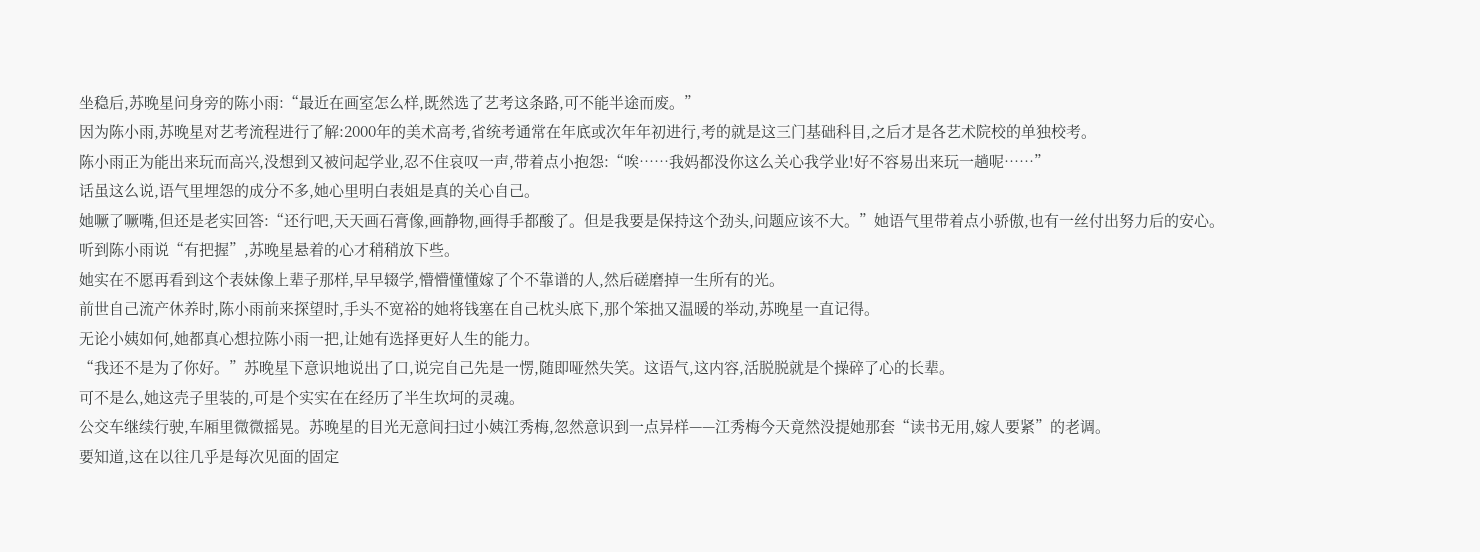坐稳后,苏晚星问身旁的陈小雨:“最近在画室怎么样,既然选了艺考这条路,可不能半途而废。”
因为陈小雨,苏晚星对艺考流程进行了解:2000年的美术高考,省统考通常在年底或次年年初进行,考的就是这三门基础科目,之后才是各艺术院校的单独校考。
陈小雨正为能出来玩而高兴,没想到又被问起学业,忍不住哀叹一声,带着点小抱怨:“唉……我妈都没你这么关心我学业!好不容易出来玩一趟呢……”
话虽这么说,语气里埋怨的成分不多,她心里明白表姐是真的关心自己。
她噘了噘嘴,但还是老实回答:“还行吧,天天画石膏像,画静物,画得手都酸了。但是我要是保持这个劲头,问题应该不大。”她语气里带着点小骄傲,也有一丝付出努力后的安心。
听到陈小雨说“有把握”,苏晚星悬着的心才稍稍放下些。
她实在不愿再看到这个表妹像上辈子那样,早早辍学,懵懵懂懂嫁了个不靠谱的人,然后磋磨掉一生所有的光。
前世自己流产休养时,陈小雨前来探望时,手头不宽裕的她将钱塞在自己枕头底下,那个笨拙又温暖的举动,苏晚星一直记得。
无论小姨如何,她都真心想拉陈小雨一把,让她有选择更好人生的能力。
“我还不是为了你好。”苏晚星下意识地说出了口,说完自己先是一愣,随即哑然失笑。这语气,这内容,活脱脱就是个操碎了心的长辈。
可不是么,她这壳子里装的,可是个实实在在经历了半生坎坷的灵魂。
公交车继续行驶,车厢里微微摇晃。苏晚星的目光无意间扫过小姨江秀梅,忽然意识到一点异样——江秀梅今天竟然没提她那套“读书无用,嫁人要紧”的老调。
要知道,这在以往几乎是每次见面的固定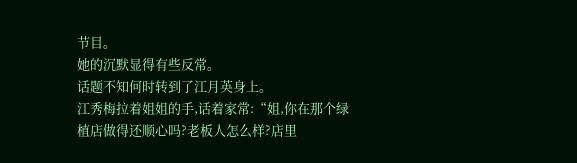节目。
她的沉默显得有些反常。
话题不知何时转到了江月英身上。
江秀梅拉着姐姐的手,话着家常:“姐,你在那个绿植店做得还顺心吗?老板人怎么样?店里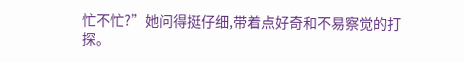忙不忙?”她问得挺仔细,带着点好奇和不易察觉的打探。